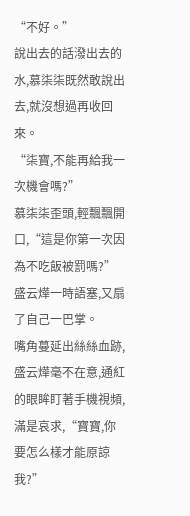“不好。”
說出去的話潑出去的水,慕柒柒既然敢說出去,就沒想過再收回來。
“柒寶,不能再給我一次機會嗎?”
慕柒柒歪頭,輕飄飄開口,“這是你第一次因為不吃飯被罰嗎?”
盛云燁一時語塞,又扇了自己一巴掌。
嘴角蔓延出絲絲血跡,盛云燁毫不在意,通紅的眼眸盯著手機視頻,滿是哀求,“寶寶,你要怎么樣才能原諒我?”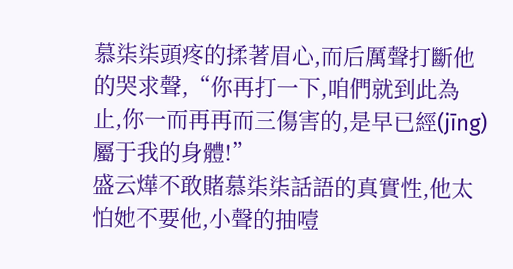慕柒柒頭疼的揉著眉心,而后厲聲打斷他的哭求聲,“你再打一下,咱們就到此為止,你一而再再而三傷害的,是早已經(jīng)屬于我的身體!”
盛云燁不敢賭慕柒柒話語的真實性,他太怕她不要他,小聲的抽噎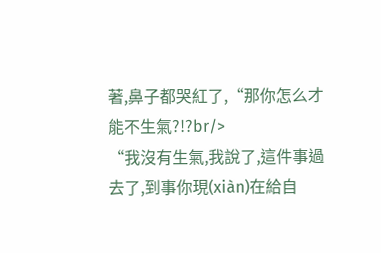著,鼻子都哭紅了,“那你怎么才能不生氣?!?br/>
“我沒有生氣,我說了,這件事過去了,到事你現(xiàn)在給自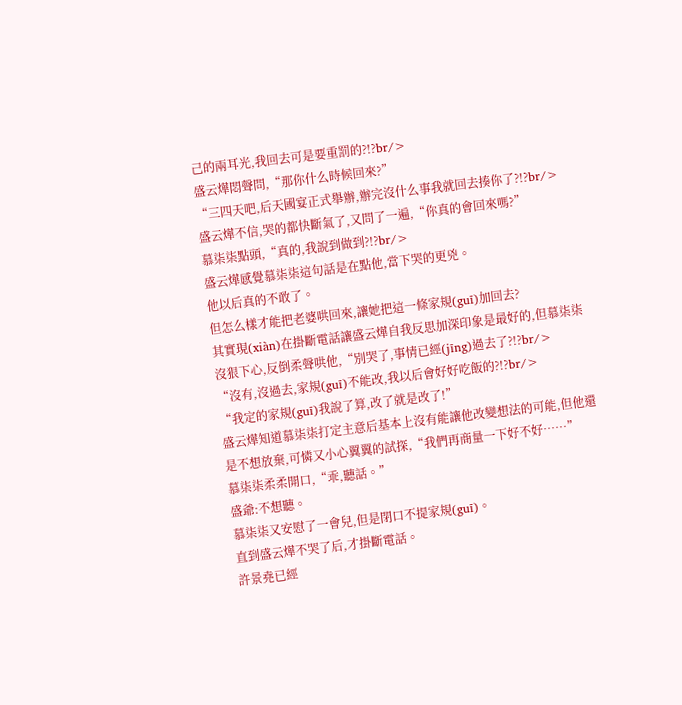己的兩耳光,我回去可是要重罰的?!?br/>
盛云燁悶聲問,“那你什么時候回來?”
“三四天吧,后天國宴正式舉辦,辦完沒什么事我就回去揍你了?!?br/>
盛云燁不信,哭的都快斷氣了,又問了一遍,“你真的會回來嗎?”
慕柒柒點頭,“真的,我說到做到?!?br/>
盛云燁感覺慕柒柒這句話是在點他,當下哭的更兇。
他以后真的不敢了。
但怎么樣才能把老婆哄回來,讓她把這一條家規(guī)加回去?
其實現(xiàn)在掛斷電話讓盛云燁自我反思加深印象是最好的,但慕柒柒沒狠下心,反倒柔聲哄他,“別哭了,事情已經(jīng)過去了?!?br/>
“沒有,沒過去,家規(guī)不能改,我以后會好好吃飯的?!?br/>
“我定的家規(guī)我說了算,改了就是改了!”
盛云燁知道慕柒柒打定主意后基本上沒有能讓他改變想法的可能,但他還是不想放棄,可憐又小心翼翼的試探,“我們再商量一下好不好……”
慕柒柒柔柔開口,“乖,聽話。”
盛爺:不想聽。
慕柒柒又安慰了一會兒,但是閉口不提家規(guī)。
直到盛云燁不哭了后,才掛斷電話。
許景堯已經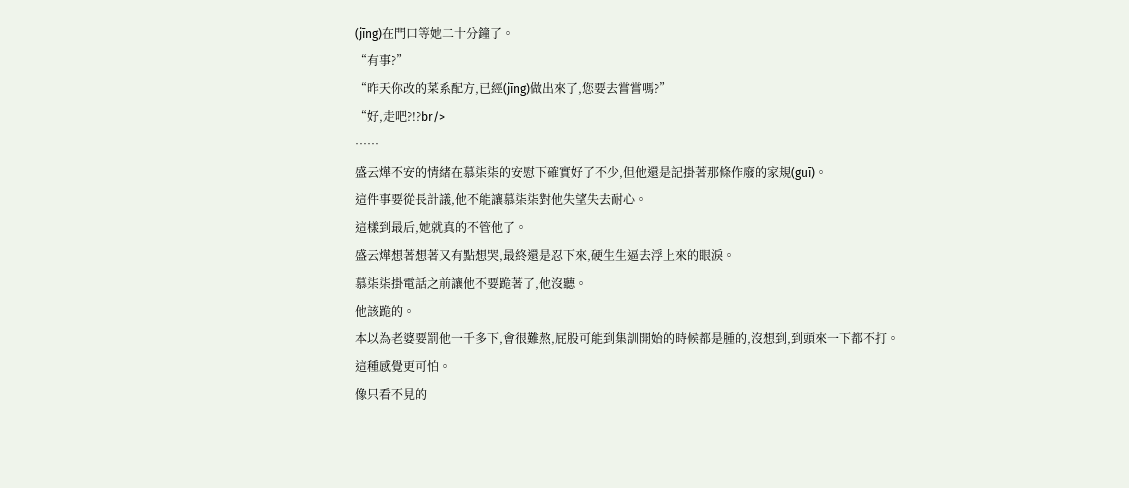(jīng)在門口等她二十分鐘了。
“有事?”
“昨天你改的菜系配方,已經(jīng)做出來了,您要去嘗嘗嗎?”
“好,走吧?!?br/>
……
盛云燁不安的情緒在慕柒柒的安慰下確實好了不少,但他還是記掛著那條作廢的家規(guī)。
這件事要從長計議,他不能讓慕柒柒對他失望失去耐心。
這樣到最后,她就真的不管他了。
盛云燁想著想著又有點想哭,最終還是忍下來,硬生生逼去浮上來的眼淚。
慕柒柒掛電話之前讓他不要跪著了,他沒聽。
他該跪的。
本以為老婆要罰他一千多下,會很難熬,屁股可能到集訓開始的時候都是腫的,沒想到,到頭來一下都不打。
這種感覺更可怕。
像只看不見的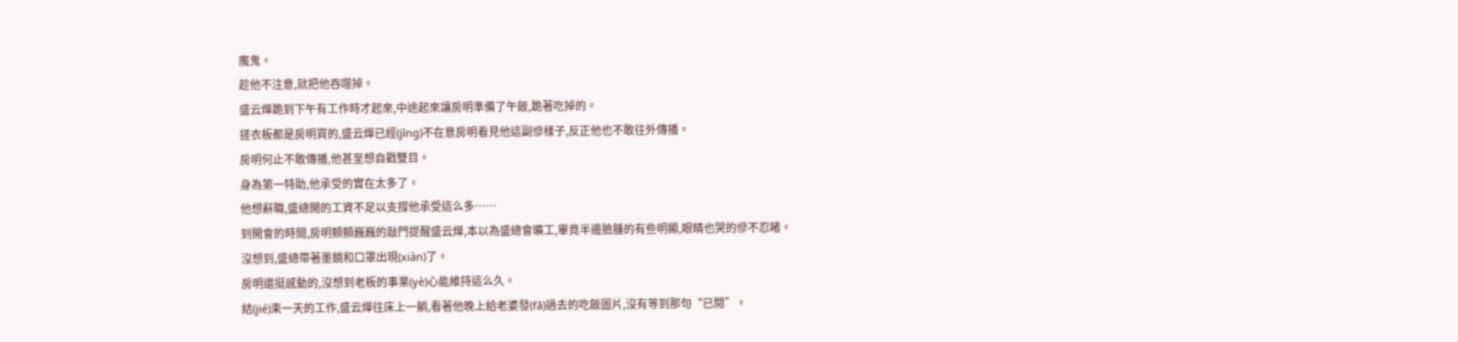魔鬼。
趁他不注意,就把他吞噬掉。
盛云燁跪到下午有工作時才起來,中途起來讓房明準備了午飯,跪著吃掉的。
搓衣板都是房明買的,盛云燁已經(jīng)不在意房明看見他這副慘樣子,反正他也不敢往外傳播。
房明何止不敢傳播,他甚至想自戳雙目。
身為第一特助,他承受的實在太多了。
他想辭職,盛總開的工資不足以支撐他承受這么多……
到開會的時間,房明顫顫巍巍的敲門提醒盛云燁,本以為盛總會曠工,畢竟半邊臉腫的有些明顯,眼睛也哭的慘不忍睹。
沒想到,盛總帶著墨鏡和口罩出現(xiàn)了。
房明還挺感動的,沒想到老板的事業(yè)心能維持這么久。
結(jié)束一天的工作,盛云燁往床上一躺,看著他晚上給老婆發(fā)過去的吃飯圖片,沒有等到那句“已閱”。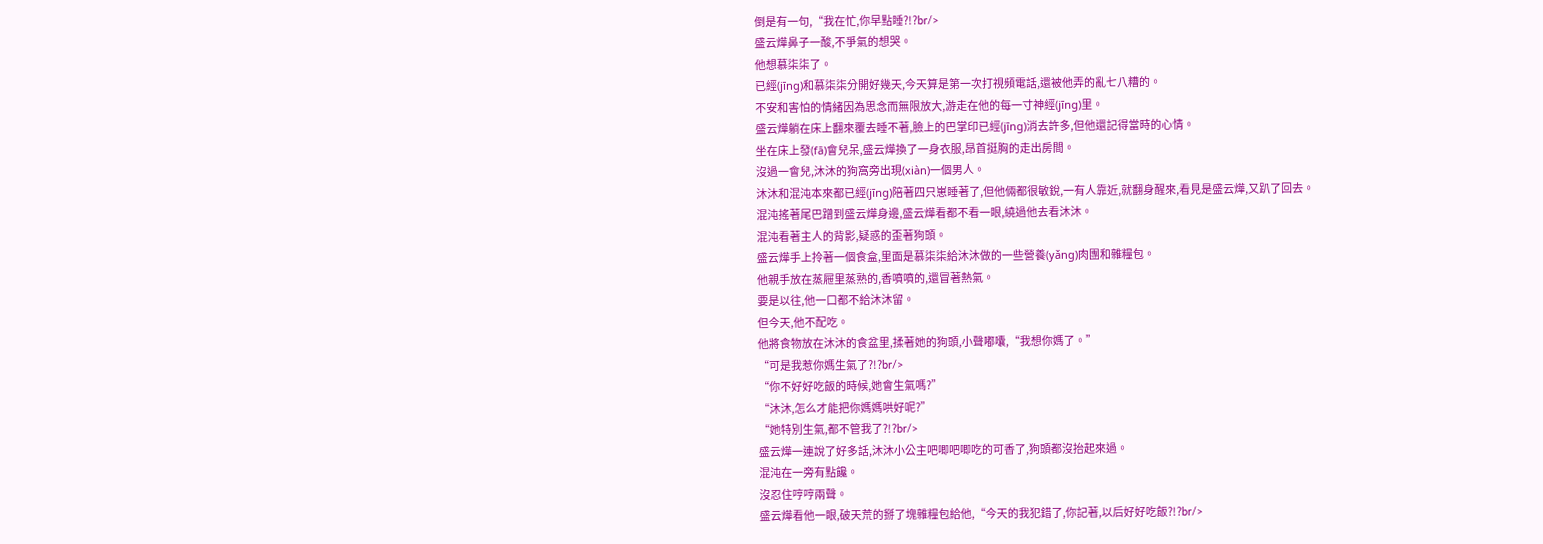倒是有一句,“我在忙,你早點睡?!?br/>
盛云燁鼻子一酸,不爭氣的想哭。
他想慕柒柒了。
已經(jīng)和慕柒柒分開好幾天,今天算是第一次打視頻電話,還被他弄的亂七八糟的。
不安和害怕的情緒因為思念而無限放大,游走在他的每一寸神經(jīng)里。
盛云燁躺在床上翻來覆去睡不著,臉上的巴掌印已經(jīng)消去許多,但他還記得當時的心情。
坐在床上發(fā)會兒呆,盛云燁換了一身衣服,昂首挺胸的走出房間。
沒過一會兒,沐沐的狗窩旁出現(xiàn)一個男人。
沐沐和混沌本來都已經(jīng)陪著四只崽睡著了,但他倆都很敏銳,一有人靠近,就翻身醒來,看見是盛云燁,又趴了回去。
混沌搖著尾巴蹭到盛云燁身邊,盛云燁看都不看一眼,繞過他去看沐沐。
混沌看著主人的背影,疑惑的歪著狗頭。
盛云燁手上拎著一個食盒,里面是慕柒柒給沐沐做的一些營養(yǎng)肉團和雜糧包。
他親手放在蒸屜里蒸熟的,香噴噴的,還冒著熱氣。
要是以往,他一口都不給沐沐留。
但今天,他不配吃。
他將食物放在沐沐的食盆里,揉著她的狗頭,小聲嘟囔,“我想你媽了。”
“可是我惹你媽生氣了?!?br/>
“你不好好吃飯的時候,她會生氣嗎?”
“沐沐,怎么才能把你媽媽哄好呢?”
“她特別生氣,都不管我了?!?br/>
盛云燁一連說了好多話,沐沐小公主吧唧吧唧吃的可香了,狗頭都沒抬起來過。
混沌在一旁有點饞。
沒忍住哼哼兩聲。
盛云燁看他一眼,破天荒的掰了塊雜糧包給他,“今天的我犯錯了,你記著,以后好好吃飯?!?br/>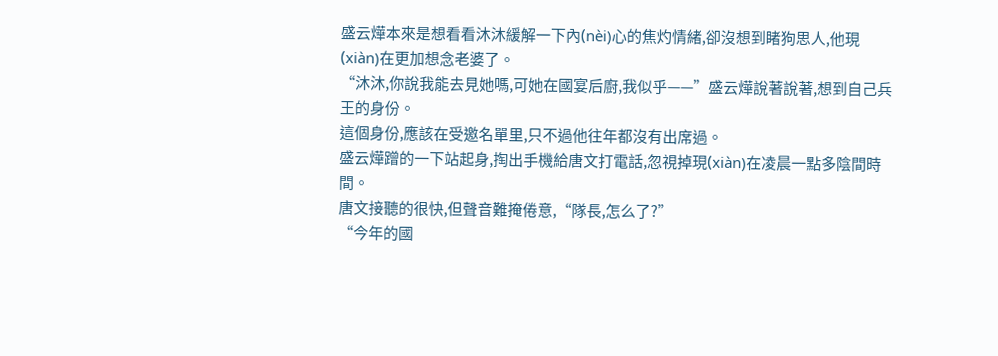盛云燁本來是想看看沐沐緩解一下內(nèi)心的焦灼情緒,卻沒想到睹狗思人,他現(xiàn)在更加想念老婆了。
“沐沐,你說我能去見她嗎,可她在國宴后廚,我似乎——”盛云燁說著說著,想到自己兵王的身份。
這個身份,應該在受邀名單里,只不過他往年都沒有出席過。
盛云燁蹭的一下站起身,掏出手機給唐文打電話,忽視掉現(xiàn)在凌晨一點多陰間時間。
唐文接聽的很快,但聲音難掩倦意,“隊長,怎么了?”
“今年的國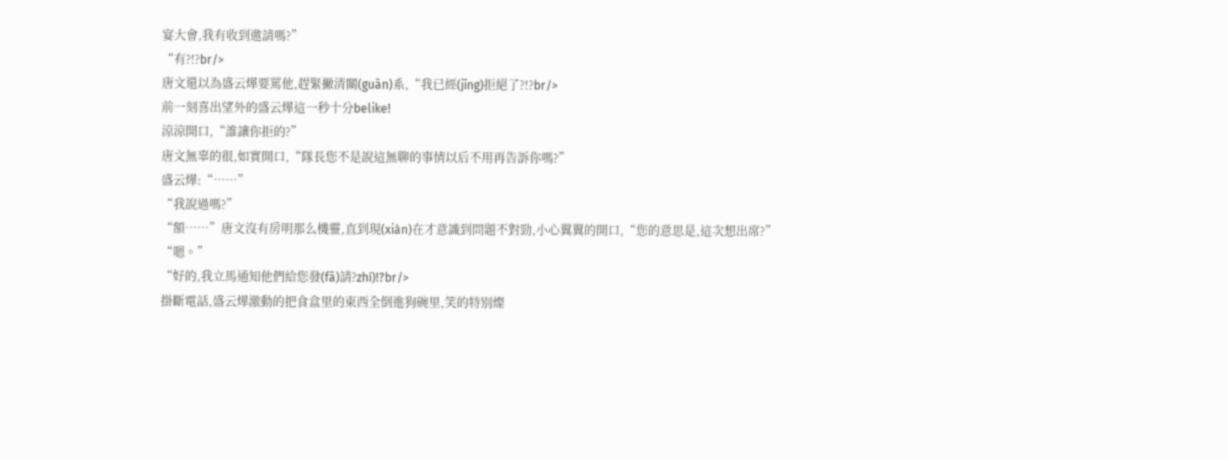宴大會,我有收到邀請嗎?”
“有?!?br/>
唐文還以為盛云燁要罵他,趕緊撇清關(guān)系,“我已經(jīng)拒絕了?!?br/>
前一刻喜出望外的盛云燁這一秒十分belike!
涼涼開口,“誰讓你拒的?”
唐文無辜的很,如實開口,“隊長您不是說這無聊的事情以后不用再告訴你嗎?”
盛云燁:“……”
“我說過嗎?”
“額……”唐文沒有房明那么機靈,直到現(xiàn)在才意識到問題不對勁,小心翼翼的開口,“您的意思是,這次想出席?”
“嗯。”
“好的,我立馬通知他們給您發(fā)請?zhí)!?br/>
掛斷電話,盛云燁激動的把食盒里的東西全倒進狗碗里,笑的特別燦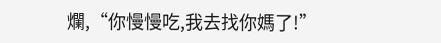爛,“你慢慢吃,我去找你媽了!”